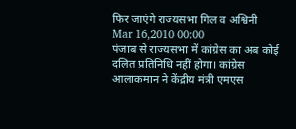फिर जाएंगे राज्यसभा गिल व अश्विनी
Mar 16,2010 00:00
पंजाब से राज्यसभा में कांग्रेस का अब कोई दलित प्रतिनिधि नहीं होगा। कांग्रेस आलाकमान ने केंद्रीय मंत्री एमएस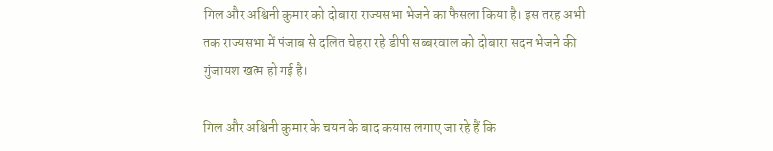गिल और अश्विनी कुमार को दोबारा राज्यसभा भेजने का फैसला किया है। इस तरह अभी तक राज्यसभा में पंजाब से दलित चेहरा रहे डीपी सब्बरवाल को दोबारा सदन भेजने की गुंजायश खत्म हो गई है।

गिल और अश्विनी कुमार के चयन के बाद कयास लगाए जा रहे हैं कि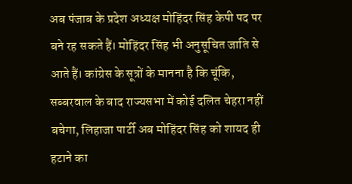अब पंजाब के प्रदेश अध्यक्ष मोहिंदर सिंह केपी पद पर बने रह सकते हैं। मोहिंदर सिंह भी अनुसूचित जाति से आते हैं। कांग्रेस के सूत्रों के मानना है कि चूंकि, सब्बरवाल के बाद राज्यसभा में कोई दलित चेहरा नहीं बचेगा, लिहाजा पार्टी अब मोहिंदर सिंह को शायद ही हटाने का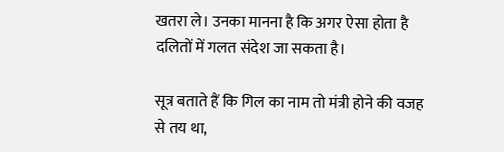खतरा ले। उनका मानना है कि अगर ऐसा होता है दलितों में गलत संदेश जा सकता है।

सूत्र बताते हैं कि गिल का नाम तो मंत्री होने की वजह से तय था,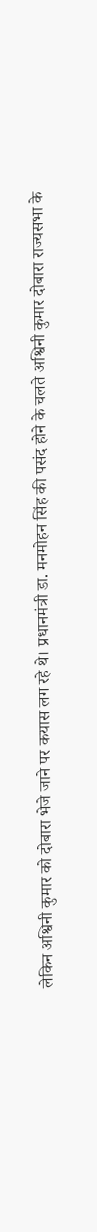लेकिन अश्विनी कुमार को दोबारा भेजे जाने पर कयास लग रहे थे। प्रधानमंत्री डा. मनमोहन सिंह की पसंद होने के चलते अश्विनी कुमार दोबारा राज्यसभा के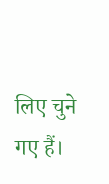लिए चुने गए हैं।